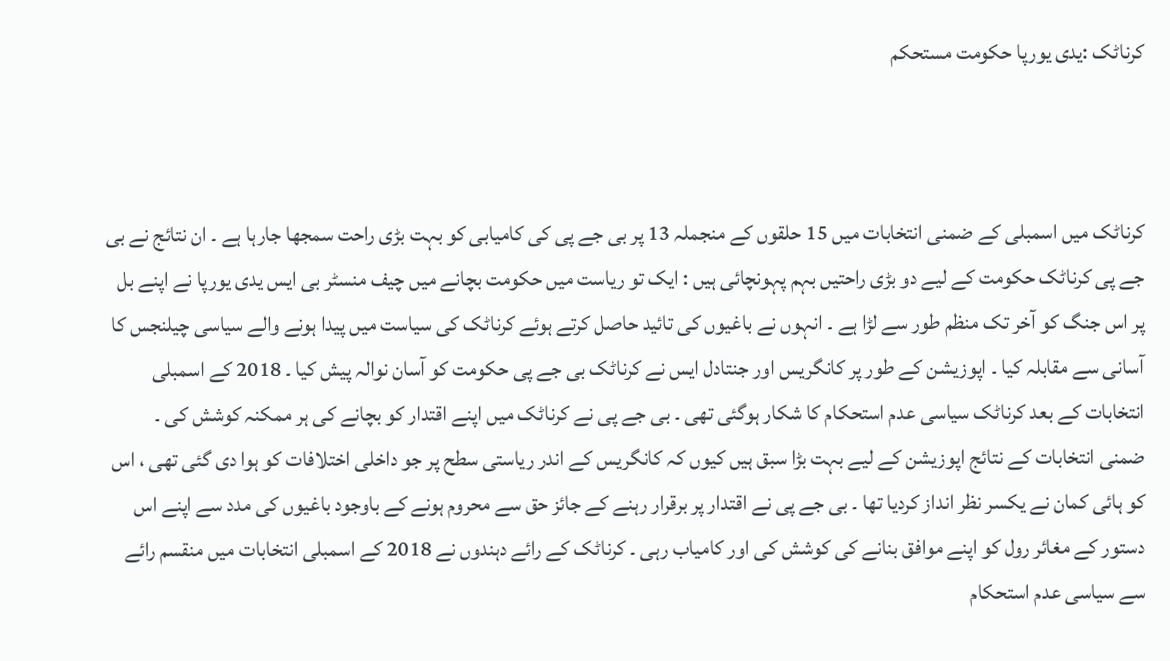کرناٹک :یدی یورپا حکومت مستحکم



کرناٹک میں اسمبلی کے ضمنی انتخابات میں 15 حلقوں کے منجملہ 13 پر بی جے پی کی کامیابی کو بہت بڑی راحت سمجھا جارہا ہے ۔ ان نتائج نے بی جے پی کرناٹک حکومت کے لیے دو بڑی راحتیں بہم پہونچائی ہیں : ایک تو ریاست میں حکومت بچانے میں چیف منسٹر بی ایس یدی یورپا نے اپنے بل پر اس جنگ کو آخر تک منظم طور سے لڑا ہے ۔ انہوں نے باغیوں کی تائید حاصل کرتے ہوئے کرناٹک کی سیاست میں پیدا ہونے والے سیاسی چیلنجس کا آسانی سے مقابلہ کیا ۔ اپوزیشن کے طور پر کانگریس اور جنتادل ایس نے کرناٹک بی جے پی حکومت کو آسان نوالہ پیش کیا ۔ 2018 کے اسمبلی انتخابات کے بعد کرناٹک سیاسی عدم استحکام کا شکار ہوگئی تھی ۔ بی جے پی نے کرناٹک میں اپنے اقتدار کو بچانے کی ہر ممکنہ کوشش کی ۔ ضمنی انتخابات کے نتائج اپوزیشن کے لیے بہت بڑا سبق ہیں کیوں کہ کانگریس کے اندر ریاستی سطح پر جو داخلی اختلافات کو ہوا دی گئی تھی ، اس کو ہائی کمان نے یکسر نظر انداز کردیا تھا ۔ بی جے پی نے اقتدار پر برقرار رہنے کے جائز حق سے محروم ہونے کے باوجود باغیوں کی مدد سے اپنے اس دستور کے مغائر رول کو اپنے موافق بنانے کی کوشش کی اور کامیاب رہی ۔ کرناٹک کے رائے دہندوں نے 2018 کے اسمبلی انتخابات میں منقسم رائے سے سیاسی عدم استحکام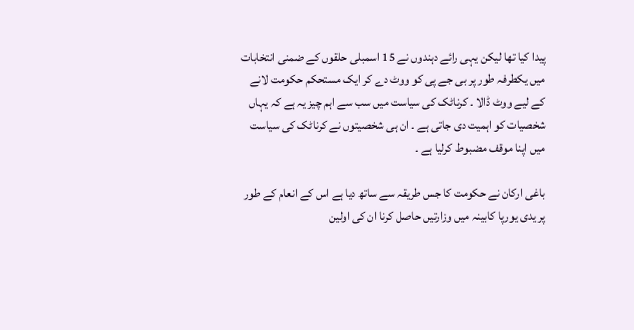پیدا کیا تھا لیکن یہی رائے دہندوں نے 15 اسمبلی حلقوں کے ضمنی انتخابات میں یکطرفہ طور پر بی جے پی کو ووٹ دے کر ایک مستحکم حکومت لانے کے لیے ووٹ ڈالا ۔ کرناٹک کی سیاست میں سب سے اہم چیز یہ ہے کہ یہاں شخصیات کو اہمیت دی جاتی ہے ۔ ان ہی شخصیتوں نے کرناٹک کی سیاست میں اپنا موقف مضبوط کرلیا ہے ۔

باغی ارکان نے حکومت کا جس طریقہ سے ساتھ دیا ہے اس کے انعام کے طور پر یدی یورپا کابینہ میں وزارتیں حاصل کرنا ان کی اولین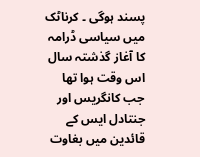پسند ہوگی ۔ کرناٹک میں سیاسی ڈرامہ کا آغاز گذشتہ سال اس وقت ہوا تھا جب کانگریس اور جنتادل ایس کے قائدین میں بغاوت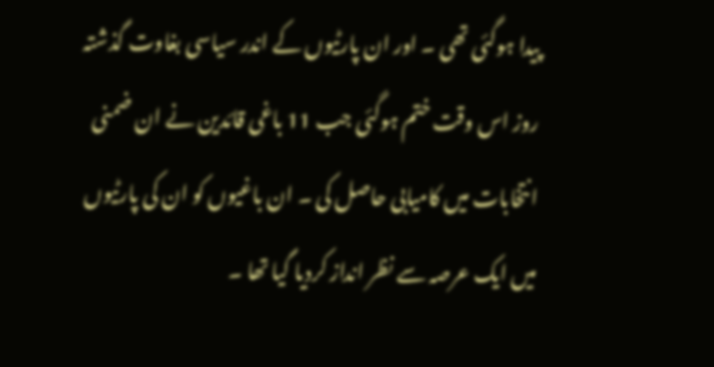پیدا ہوگئی تھی ۔ اور ان پارٹیوں کے اندر سیاسی بغاوت گذشتہ روز اس وقت ختم ہوگئی جب 11 باغی قائدین نے ان ضمنی انتخابات میں کامیابی حاصل کی ۔ ان باغیوں کو ان کی پارٹیوں میں ایک عرصہ سے نظر انداز کردیا گیا تھا ۔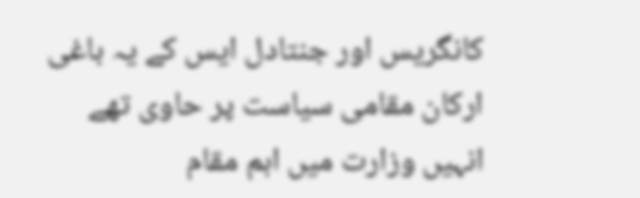کانگریس اور جنتادل ایس کے یہ باغی ارکان مقامی سیاست پر حاوی تھے انہیں وزارت میں اہم مقام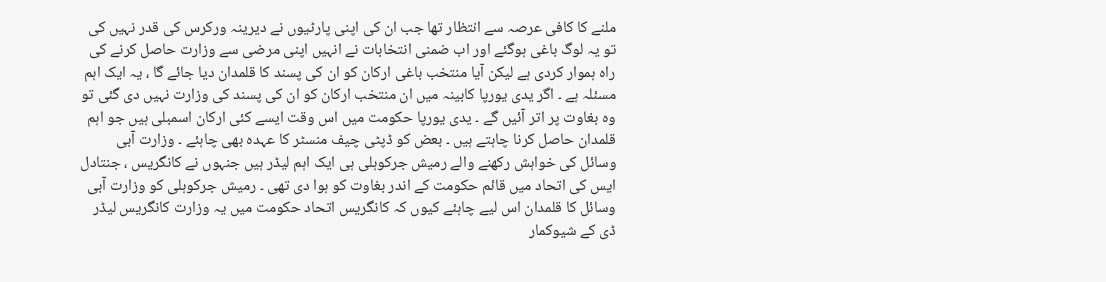ملنے کا کافی عرصہ سے انتظار تھا جب ان کی اپنی پارٹیوں نے دیرینہ ورکرس کی قدر نہیں کی تو یہ لوگ باغی ہوگئے اور اب ضمنی انتخابات نے انہیں اپنی مرضی سے وزارت حاصل کرنے کی راہ ہموار کردی ہے لیکن آیا منتخب باغی ارکان کو ان کی پسند کا قلمدان دیا جائے گا ، یہ ایک اہم مسئلہ ہے ۔ اگر یدی یورپا کابینہ میں ان منتخب ارکان کو ان کی پسند کی وزارت نہیں دی گئی تو وہ بغاوت پر اتر آئیں گے ۔ یدی یورپا حکومت میں اس وقت ایسے کئی ارکان اسمبلی ہیں جو اہم قلمدان حاصل کرنا چاہتے ہیں ۔ بعض کو ڈپٹی چیف منسٹر کا عہدہ بھی چاہئے ۔ وزارت آبی وسائل کی خواہش رکھنے والے رمیش جرکوہلی ہی ایک اہم لیڈر ہیں جنہوں نے کانگریس ، جنتادل ایس کی اتحاد میں قائم حکومت کے اندر بغاوت کو ہوا دی تھی ۔ رمیش جرکوہلی کو وزارت آبی وسائل کا قلمدان اس لیے چاہئے کیوں کہ کانگریس اتحاد حکومت میں یہ وزارت کانگریس لیڈر ڈی کے شیوکمار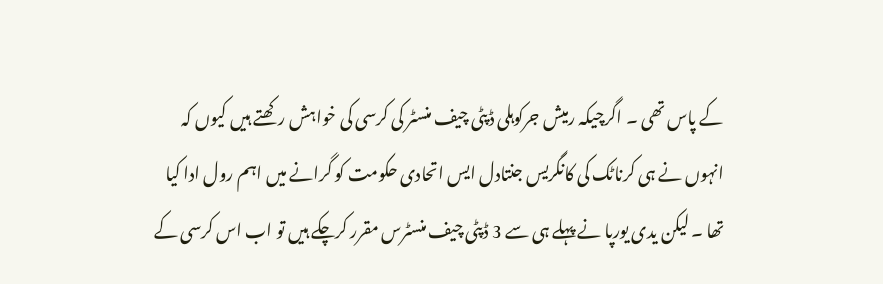کے پاس تھی ۔ اگرچیکہ رمیش جرکوہلی ڈپٹی چیف منسٹر کی کرسی کی خواہش رکھتے ہیں کیوں کہ انہوں نے ہی کرناٹک کی کانگریس جنتادل ایس اتحادی حکومت کو گرانے میں اہم رول ادا کیا تھا ۔ لیکن یدی یورپا نے پہلے ہی سے 3 ڈپٹی چیف منسٹرس مقرر کرچکے ہیں تو اب اس کرسی کے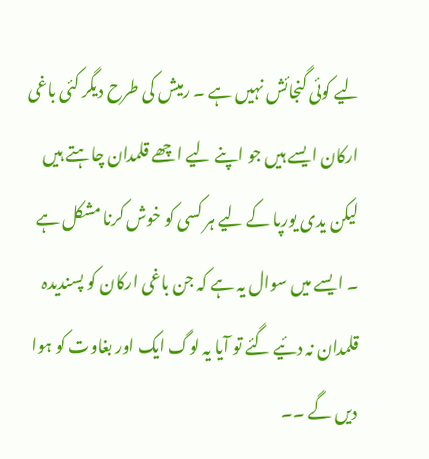لیے کوئی گنجائش نہیں ہے ۔ رمیش کی طرح دیگر کئی باغی ارکان ایسے ہیں جو اپنے لیے اچھے قلمدان چاہتے ہیں لیکن یدی یورپا کے لیے ہر کسی کو خوش کرنا مشکل ہے ۔ ایسے میں سوال یہ ہے کہ جن باغی ارکان کو پسندیدہ قلمدان نہ دئیے گئے تو آیا یہ لوگ ایک اور بغاوت کو ہوا دیں گے ۔۔